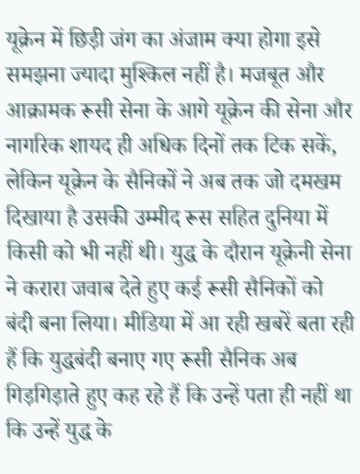यूक्रेन में छिड़ी जंग का अंजाम क्या होगा इसे समझना ज्यादा मुश्किल नहीं है। मजबूत और आक्रामक रूसी सेना के आगे यूक्रेन की सेना और नागरिक शायद ही अधिक दिनों तक टिक सकें, लेकिन यूक्रेन के सैनिकों ने अब तक जो दमखम दिखाया है उसकी उम्मीद रूस सहित दुनिया में किसी को भी नहीं थी। युद्ध के दौरान यूक्रेनी सेना ने करारा जवाब देते हुए कई रूसी सैनिकों को बंदी बना लिया। मीडिया में आ रही खबरें बता रही हैं कि युद्धबंदी बनाए गए रूसी सैनिक अब गिड़गिड़ाते हुए कह रहे हैं कि उन्हें पता ही नहीं था कि उन्हें युद्ध के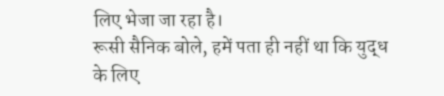लिए भेजा जा रहा है।
रूसी सैनिक बोले, हमें पता ही नहीं था कि युद्ध के लिए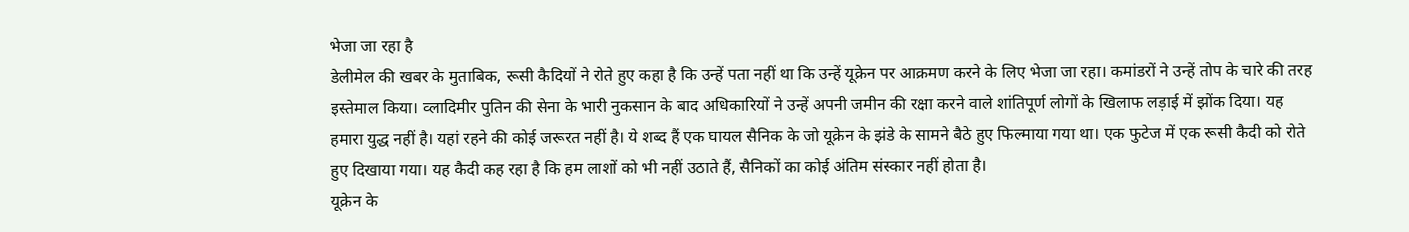भेजा जा रहा है
डेलीमेल की खबर के मुताबिक, रूसी कैदियों ने रोते हुए कहा है कि उन्हें पता नहीं था कि उन्हें यूक्रेन पर आक्रमण करने के लिए भेजा जा रहा। कमांडरों ने उन्हें तोप के चारे की तरह इस्तेमाल किया। व्लादिमीर पुतिन की सेना के भारी नुकसान के बाद अधिकारियों ने उन्हें अपनी जमीन की रक्षा करने वाले शांतिपूर्ण लोगों के खिलाफ लड़ाई में झोंक दिया। यह हमारा युद्ध नहीं है। यहां रहने की कोई जरूरत नहीं है। ये शब्द हैं एक घायल सैनिक के जो यूक्रेन के झंडे के सामने बैठे हुए फिल्माया गया था। एक फुटेज में एक रूसी कैदी को रोते हुए दिखाया गया। यह कैदी कह रहा है कि हम लाशों को भी नहीं उठाते हैं, सैनिकों का कोई अंतिम संस्कार नहीं होता है।
यूक्रेन के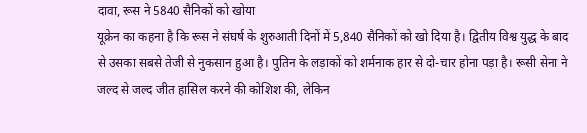दावा, रूस ने 5840 सैनिकों को खोया
यूक्रेन का कहना है कि रूस ने संघर्ष के शुरुआती दिनों में 5,840 सैनिकों को खो दिया है। द्वितीय विश्व युद्ध के बाद से उसका सबसे तेजी से नुकसान हुआ है। पुतिन के लड़ाकों को शर्मनाक हार से दो-चार होना पड़ा है। रूसी सेना ने जल्द से जल्द जीत हासिल करने की कोशिश की, लेकिन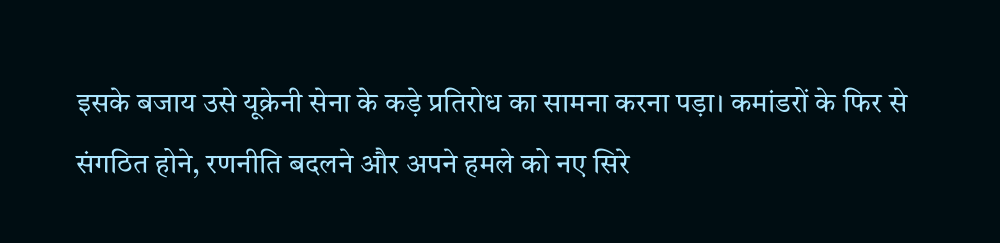इसके बजाय उसे यूक्रेनी सेना के कड़े प्रतिरोध का सामना करना पड़ा। कमांडरों के फिर से संगठित होने, रणनीति बदलने और अपने हमले को नए सिरे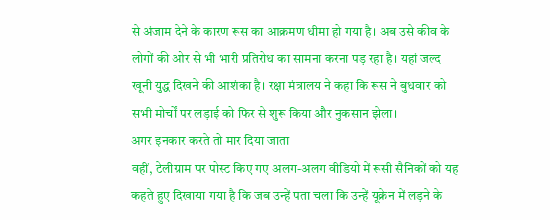से अंजाम देने के कारण रूस का आक्रमण धीमा हो गया है। अब उसे कीव के लोगों की ओर से भी भारी प्रतिरोध का सामना करना पड़ रहा है। यहां जल्द खूनी युद्ध दिखने की आशंका है। रक्षा मंत्रालय ने कहा कि रूस ने बुधवार को सभी मोर्चों पर लड़ाई को फिर से शुरू किया और नुकसान झेला।
अगर इनकार करते तो मार दिया जाता
वहीं, टेलीग्राम पर पोस्ट किए गए अलग-अलग वीडियो में रूसी सैनिकों को यह कहते हुए दिखाया गया है कि जब उन्हें पता चला कि उन्हें यूक्रेन में लड़ने के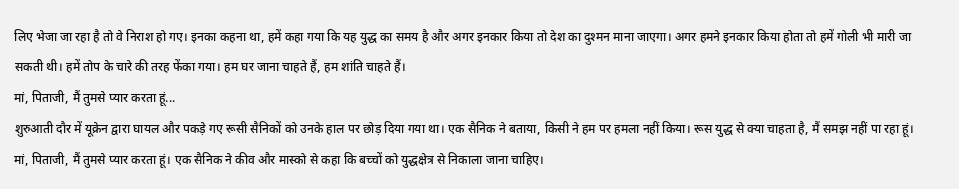लिए भेजा जा रहा है तो वे निराश हो गए। इनका कहना था, हमें कहा गया कि यह युद्ध का समय है और अगर इनकार किया तो देश का दुश्मन माना जाएगा। अगर हमने इनकार किया होता तो हमें गोली भी मारी जा सकती थी। हमें तोप के चारे की तरह फेंका गया। हम घर जाना चाहते हैं, हम शांति चाहते हैं।
मां, पिताजी, मैं तुमसे प्यार करता हूं...
शुरुआती दौर में यूक्रेन द्वारा घायल और पकड़े गए रूसी सैनिकों को उनके हाल पर छोड़ दिया गया था। एक सैनिक ने बताया, किसी ने हम पर हमला नहीं किया। रूस युद्ध से क्या चाहता है, मैं समझ नहीं पा रहा हूं। मां, पिताजी, मैं तुमसे प्यार करता हूं। एक सैनिक ने कीव और मास्को से कहा कि बच्चों को युद्धक्षेत्र से निकाला जाना चाहिए।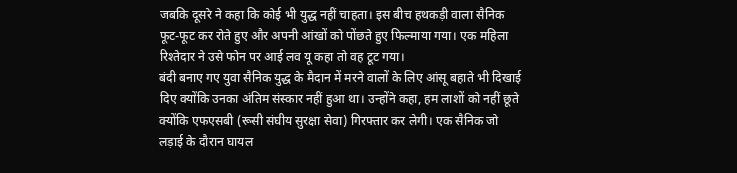जबकि दूसरे ने कहा कि कोई भी युद्ध नहीं चाहता। इस बीच हथकड़ी वाला सैनिक फूट-फूट कर रोते हुए और अपनी आंखों को पोंछते हुए फिल्माया गया। एक महिला रिश्तेदार ने उसे फोन पर आई लव यू कहा तो वह टूट गया।
बंदी बनाए गए युवा सैनिक युद्ध के मैदान में मरने वालों के लिए आंसू बहाते भी दिखाई दिए क्योंकि उनका अंतिम संस्कार नहीं हुआ था। उन्होंने कहा, हम लाशों को नहीं छूते क्योंकि एफएसबी (रूसी संघीय सुरक्षा सेवा) गिरफ्तार कर लेगी। एक सैनिक जो लड़ाई के दौरान घायल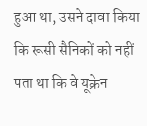हुआ था, उसने दावा किया कि रूसी सैनिकों को नहीं पता था कि वे यूक्रेन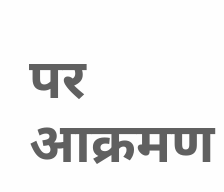पर आक्रमण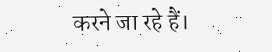करने जा रहे हैं।